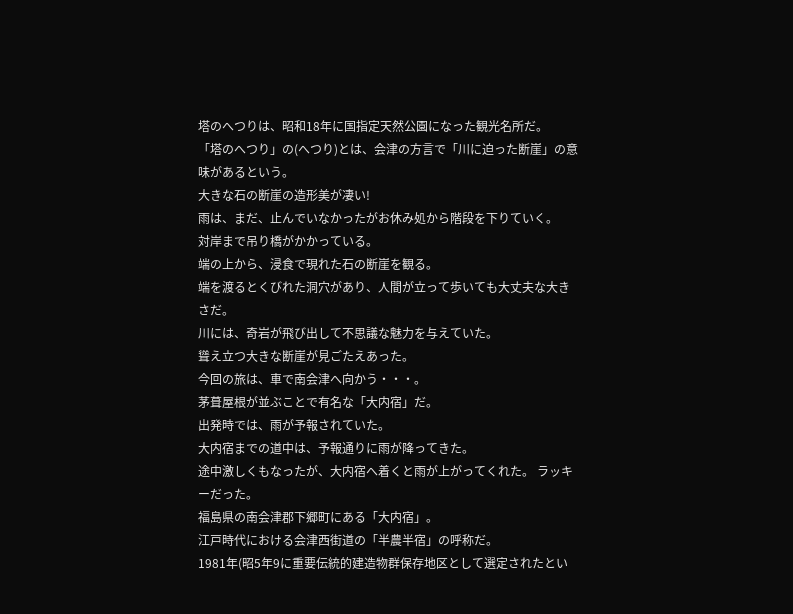塔のへつりは、昭和18年に国指定天然公園になった観光名所だ。
「塔のへつり」の(へつり)とは、会津の方言で「川に迫った断崖」の意味があるという。
大きな石の断崖の造形美が凄い!
雨は、まだ、止んでいなかったがお休み処から階段を下りていく。
対岸まで吊り橋がかかっている。
端の上から、浸食で現れた石の断崖を観る。
端を渡るとくびれた洞穴があり、人間が立って歩いても大丈夫な大きさだ。
川には、奇岩が飛び出して不思議な魅力を与えていた。
聳え立つ大きな断崖が見ごたえあった。
今回の旅は、車で南会津へ向かう・・・。
茅葺屋根が並ぶことで有名な「大内宿」だ。
出発時では、雨が予報されていた。
大内宿までの道中は、予報通りに雨が降ってきた。
途中激しくもなったが、大内宿へ着くと雨が上がってくれた。 ラッキーだった。
福島県の南会津郡下郷町にある「大内宿」。
江戸時代における会津西街道の「半農半宿」の呼称だ。
1981年(昭5年9に重要伝統的建造物群保存地区として選定されたとい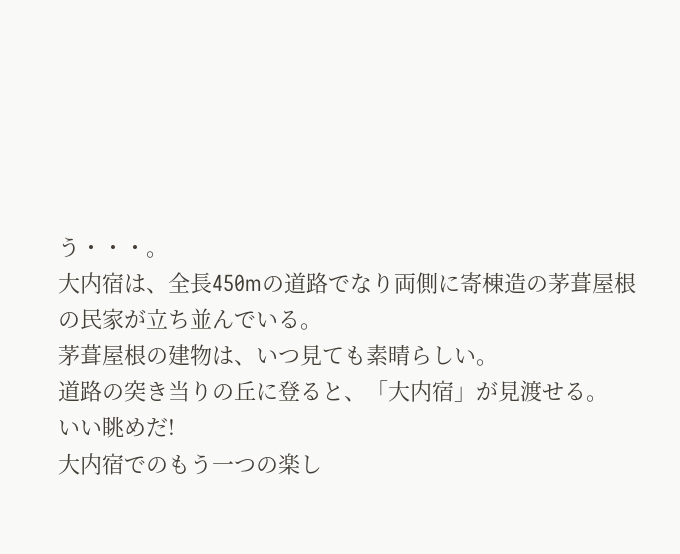う・・・。
大内宿は、全長450mの道路でなり両側に寄棟造の茅葺屋根の民家が立ち並んでいる。
茅葺屋根の建物は、いつ見ても素晴らしい。
道路の突き当りの丘に登ると、「大内宿」が見渡せる。
いい眺めだ!
大内宿でのもう一つの楽し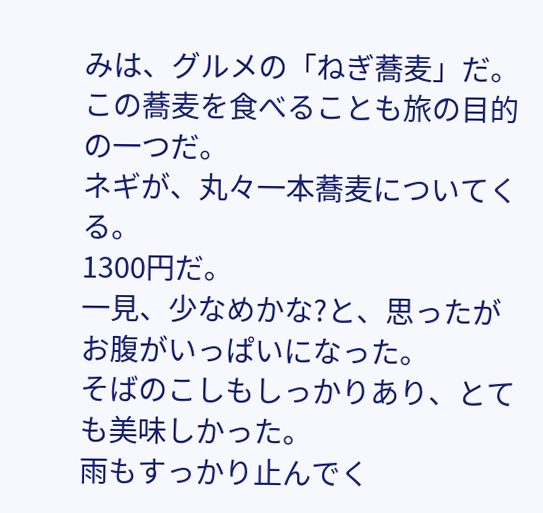みは、グルメの「ねぎ蕎麦」だ。
この蕎麦を食べることも旅の目的の一つだ。
ネギが、丸々一本蕎麦についてくる。
1300円だ。
一見、少なめかな?と、思ったがお腹がいっぱいになった。
そばのこしもしっかりあり、とても美味しかった。
雨もすっかり止んでく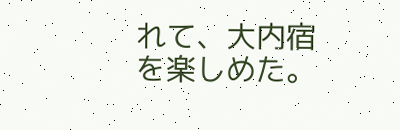れて、大内宿を楽しめた。